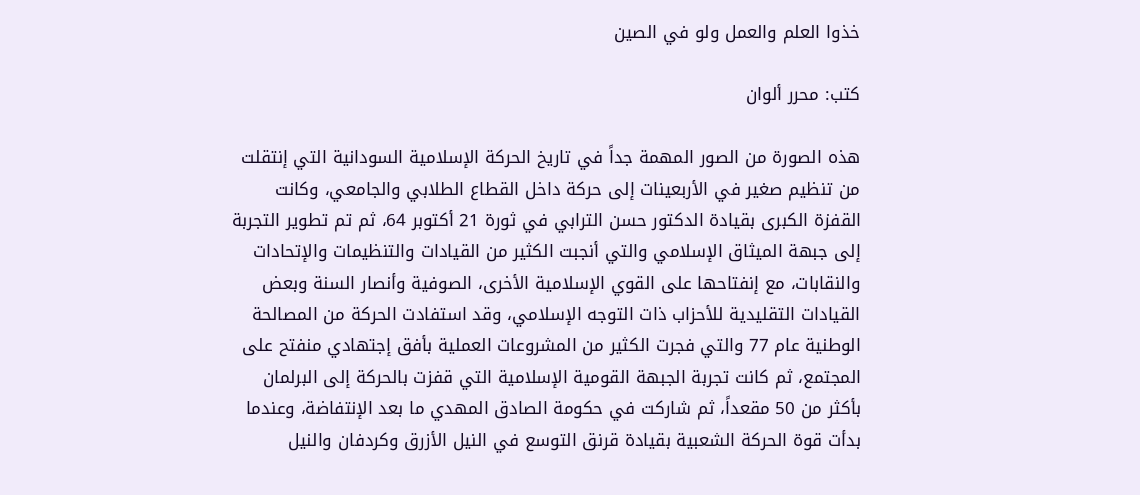خذوا العلم والعمل ولو في الصين

كتب: محرر ألوان

هذه الصورة من الصور المهمة جداً في تاريخ الحركة الإسلامية السودانية التي إنتقلت من تنظيم صغير في الأربعينات إلى حركة داخل القطاع الطلابي والجامعي، وكانت القفزة الكبرى بقيادة الدكتور حسن الترابي في ثورة 21 أكتوبر 64، ثم تم تطوير التجربة إلى جبهة الميثاق الإسلامي والتي أنجبت الكثير من القيادات والتنظيمات والإتحادات والنقابات، مع إنفتاحها على القوي الإسلامية الأخرى، الصوفية وأنصار السنة وبعض القيادات التقليدية للأحزاب ذات التوجه الإسلامي، وقد استفادت الحركة من المصالحة الوطنية عام 77 والتي فجرت الكثير من المشروعات العملية بأفق إجتهادي منفتح على المجتمع، ثم كانت تجربة الجبهة القومية الإسلامية التي قفزت بالحركة إلى البرلمان بأكثر من 50 مقعداً، ثم شاركت في حكومة الصادق المهدي ما بعد الإنتفاضة، وعندما بدأت قوة الحركة الشعبية بقيادة قرنق التوسع في النيل الأزرق وكردفان والنيل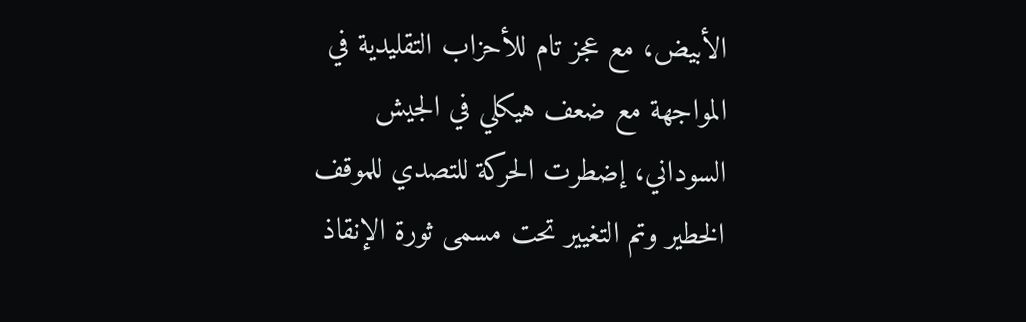الأبيض، مع عجز تام للأحزاب التقليدية في المواجهة مع ضعف هيكلي في الجيش السوداني، إضطرت الحركة للتصدي للموقف الخطير وتم التغيير تحت مسمى ثورة الإنقاذ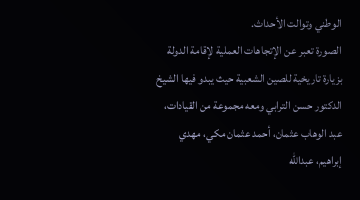الوطني وتوالت الأحداث.
الصورة تعبر عن الإتجاهات العملية لإقامة الدولة بزيارة تاريخية للصين الشعبية حيث يبدو فيها الشيخ الدكتور حسن الترابي ومعه مجموعة من القيادات، عبد الوهاب عثمان، أحمد عثمان مكي، مهدي إبراهيم، عبدالله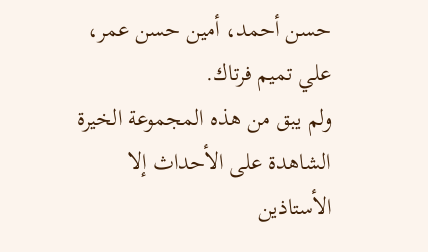حسن أحمد، أمين حسن عمر، علي تميم فرتاك.
ولم يبق من هذه المجموعة الخيرة الشاهدة على الأحداث إلا الأستاذين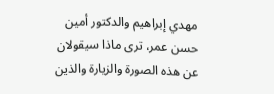مهدي إبراهيم والدكتور أمين حسن عمر، ترى ماذا سيقولان عن هذه الصورة والزيارة والذين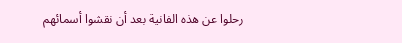رحلوا عن هذه الفانية بعد أن نقشوا أسمائهم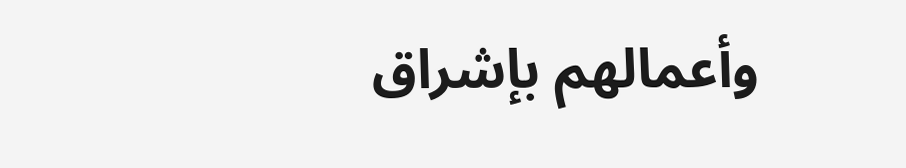وأعمالهم بإشراق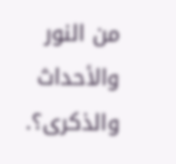من النور والأحداث والذكرى؟.